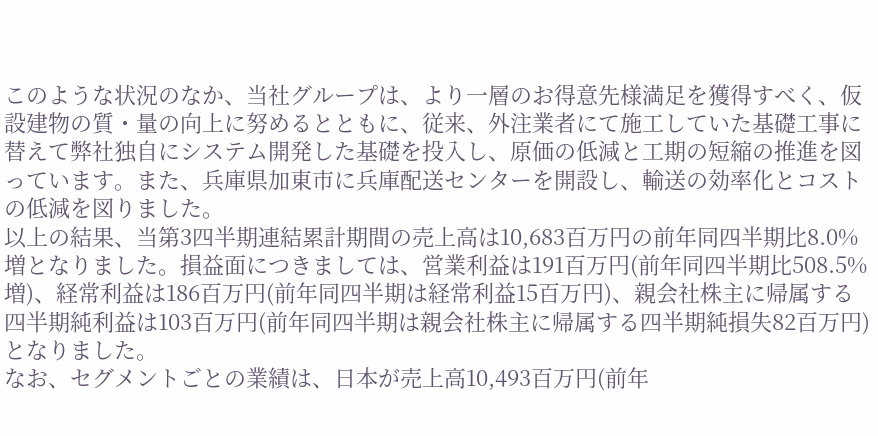このような状況のなか、当社グループは、より一層のお得意先様満足を獲得すべく、仮設建物の質・量の向上に努めるとともに、従来、外注業者にて施工していた基礎工事に替えて弊社独自にシステム開発した基礎を投入し、原価の低減と工期の短縮の推進を図っています。また、兵庫県加東市に兵庫配送センターを開設し、輸送の効率化とコストの低減を図りました。
以上の結果、当第3四半期連結累計期間の売上高は10,683百万円の前年同四半期比8.0%増となりました。損益面につきましては、営業利益は191百万円(前年同四半期比508.5%増)、経常利益は186百万円(前年同四半期は経常利益15百万円)、親会社株主に帰属する四半期純利益は103百万円(前年同四半期は親会社株主に帰属する四半期純損失82百万円)となりました。
なお、セグメントごとの業績は、日本が売上高10,493百万円(前年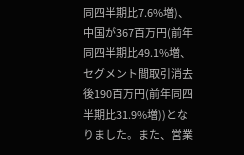同四半期比7.6%増)、中国が367百万円(前年同四半期比49.1%増、セグメント間取引消去後190百万円(前年同四半期比31.9%増))となりました。また、営業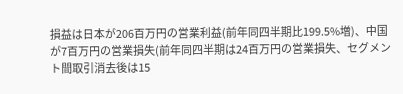損益は日本が206百万円の営業利益(前年同四半期比199.5%増)、中国が7百万円の営業損失(前年同四半期は24百万円の営業損失、セグメント間取引消去後は15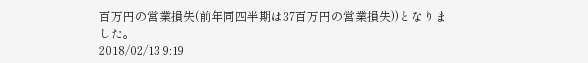百万円の営業損失(前年同四半期は37百万円の営業損失))となりました。
2018/02/13 9:19